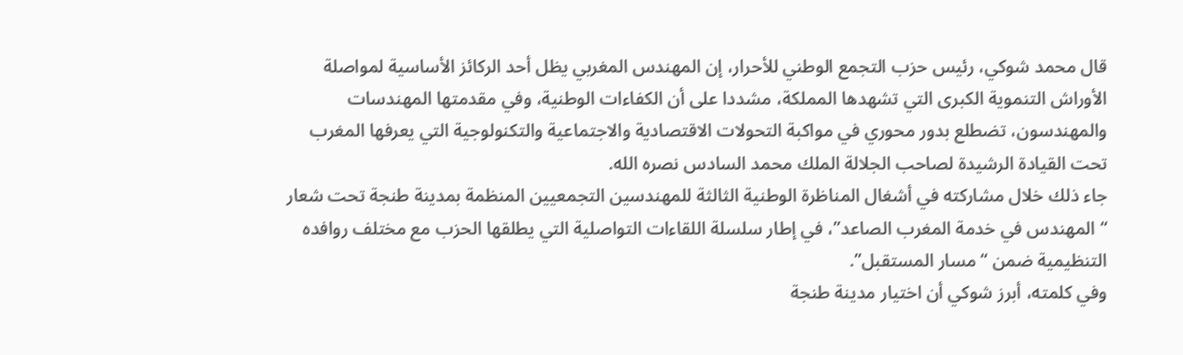قال محمد شوكي، رئيس حزب التجمع الوطني للأحرار، إن المهندس المغربي يظل أحد الركائز الأساسية لمواصلة الأوراش التنموية الكبرى التي تشهدها المملكة، مشددا على أن الكفاءات الوطنية، وفي مقدمتها المهندسات والمهندسون، تضطلع بدور محوري في مواكبة التحولات الاقتصادية والاجتماعية والتكنولوجية التي يعرفها المغرب تحت القيادة الرشيدة لصاحب الجلالة الملك محمد السادس نصره الله.
جاء ذلك خلال مشاركته في أشغال المناظرة الوطنية الثالثة للمهندسين التجمعيين المنظمة بمدينة طنجة تحت شعار “المهندس في خدمة المغرب الصاعد”، في إطار سلسلة اللقاءات التواصلية التي يطلقها الحزب مع مختلف روافده التنظيمية ضمن “مسار المستقبل”.
وفي كلمته، أبرز شوكي أن اختيار مدينة طنجة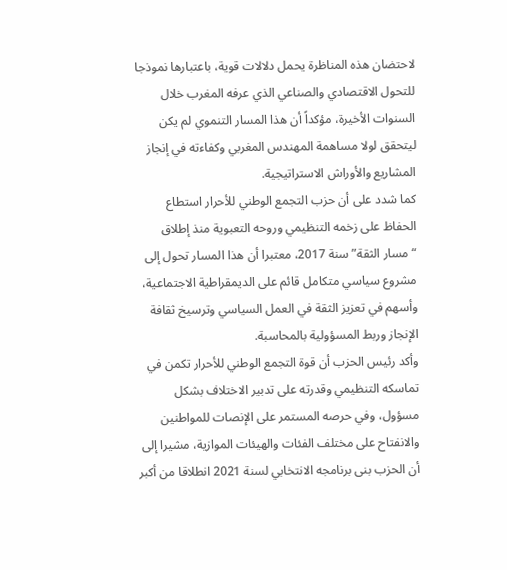لاحتضان هذه المناظرة يحمل دلالات قوية، باعتبارها نموذجا للتحول الاقتصادي والصناعي الذي عرفه المغرب خلال السنوات الأخيرة، مؤكداً أن هذا المسار التنموي لم يكن ليتحقق لولا مساهمة المهندس المغربي وكفاءته في إنجاز المشاريع والأوراش الاستراتيجية.
كما شدد على أن حزب التجمع الوطني للأحرار استطاع الحفاظ على زخمه التنظيمي وروحه التعبوية منذ إطلاق “مسار الثقة” سنة 2017، معتبرا أن هذا المسار تحول إلى مشروع سياسي متكامل قائم على الديمقراطية الاجتماعية، وأسهم في تعزيز الثقة في العمل السياسي وترسيخ ثقافة الإنجاز وربط المسؤولية بالمحاسبة.
وأكد رئيس الحزب أن قوة التجمع الوطني للأحرار تكمن في تماسكه التنظيمي وقدرته على تدبير الاختلاف بشكل مسؤول، وفي حرصه المستمر على الإنصات للمواطنين والانفتاح على مختلف الفئات والهيئات الموازية، مشيرا إلى أن الحزب بنى برنامجه الانتخابي لسنة 2021 انطلاقا من أكبر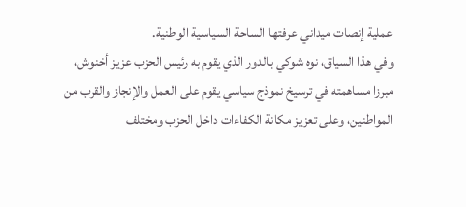عملية إنصات ميداني عرفتها الساحة السياسية الوطنية.
وفي هذا السياق، نوه شوكي بالدور الذي يقوم به رئيس الحزب عزيز أخنوش، مبرزا مساهمته في ترسيخ نموذج سياسي يقوم على العمل والإنجاز والقرب من المواطنين، وعلى تعزيز مكانة الكفاءات داخل الحزب ومختلف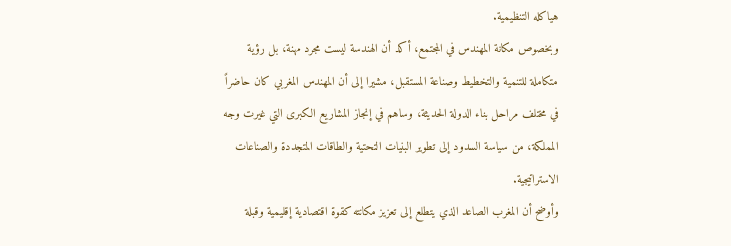هياكله التنظيمية.
وبخصوص مكانة المهندس في المجتمع، أكد أن الهندسة ليست مجرد مهنة، بل رؤية متكاملة للتنمية والتخطيط وصناعة المستقبل، مشيرا إلى أن المهندس المغربي كان حاضراً في مختلف مراحل بناء الدولة الحديثة، وساهم في إنجاز المشاريع الكبرى التي غيرت وجه المملكة، من سياسة السدود إلى تطوير البنيات التحتية والطاقات المتجددة والصناعات الاستراتيجية.
وأوضح أن المغرب الصاعد الذي يتطلع إلى تعزيز مكانته كقوة اقتصادية إقليمية وقبلة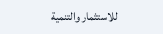للاستثمار والتنمية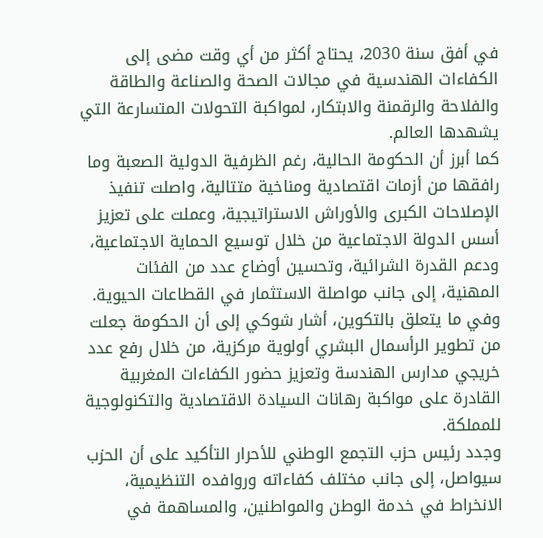في أفق سنة 2030، يحتاج أكثر من أي وقت مضى إلى الكفاءات الهندسية في مجالات الصحة والصناعة والطاقة والفلاحة والرقمنة والابتكار، لمواكبة التحولات المتسارعة التي يشهدها العالم.
كما أبرز أن الحكومة الحالية، رغم الظرفية الدولية الصعبة وما رافقها من أزمات اقتصادية ومناخية متتالية، واصلت تنفيذ الإصلاحات الكبرى والأوراش الاستراتيجية، وعملت على تعزيز أسس الدولة الاجتماعية من خلال توسيع الحماية الاجتماعية، ودعم القدرة الشرائية، وتحسين أوضاع عدد من الفئات المهنية، إلى جانب مواصلة الاستثمار في القطاعات الحيوية.
وفي ما يتعلق بالتكوين، أشار شوكي إلى أن الحكومة جعلت من تطوير الرأسمال البشري أولوية مركزية، من خلال رفع عدد خريجي مدارس الهندسة وتعزيز حضور الكفاءات المغربية القادرة على مواكبة رهانات السيادة الاقتصادية والتكنولوجية للمملكة.
وجدد رئيس حزب التجمع الوطني للأحرار التأكيد على أن الحزب سيواصل، إلى جانب مختلف كفاءاته وروافده التنظيمية، الانخراط في خدمة الوطن والمواطنين، والمساهمة في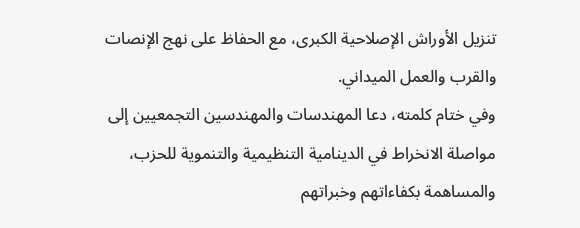تنزيل الأوراش الإصلاحية الكبرى، مع الحفاظ على نهج الإنصات والقرب والعمل الميداني.
وفي ختام كلمته، دعا المهندسات والمهندسين التجمعيين إلى مواصلة الانخراط في الدينامية التنظيمية والتنموية للحزب، والمساهمة بكفاءاتهم وخبراتهم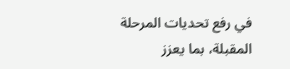في رفع تحديات المرحلة المقبلة، بما يعزز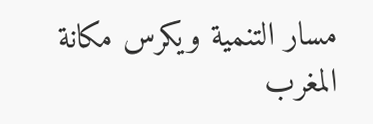مسار التنمية ويكرس مكانة المغرب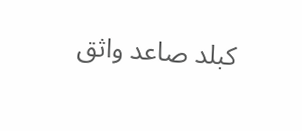كبلد صاعد واثق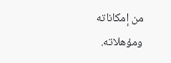من إمكاناته ومؤهلاته.